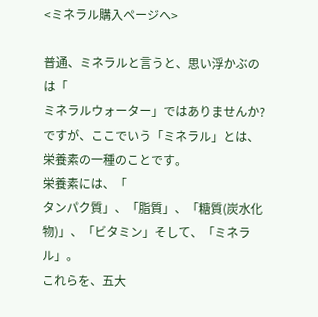<ミネラル購入ページへ>

普通、ミネラルと言うと、思い浮かぶのは「
ミネラルウォーター」ではありませんか?ですが、ここでいう「ミネラル」とは、栄養素の一種のことです。
栄養素には、「
タンパク質」、「脂質」、「糖質(炭水化物)」、「ビタミン」そして、「ミネラル」。
これらを、五大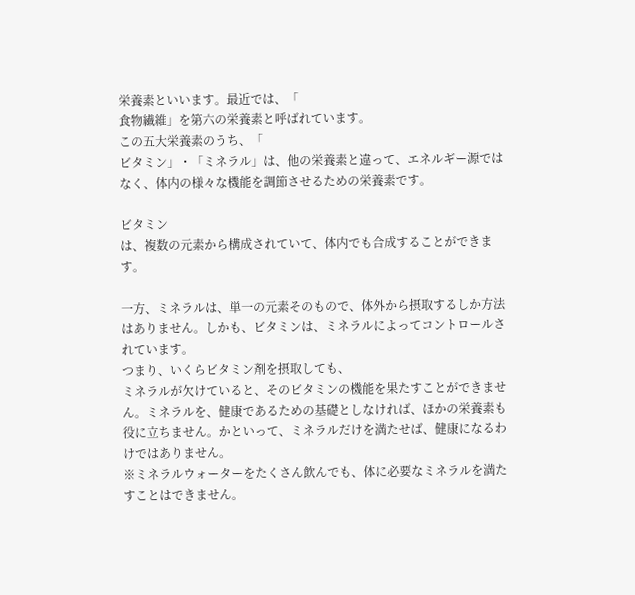栄養素といいます。最近では、「
食物繊維」を第六の栄養素と呼ばれています。
この五大栄養素のうち、「
ビタミン」・「ミネラル」は、他の栄養素と違って、エネルギー源ではなく、体内の様々な機能を調節させるための栄養素です。

ビタミン
は、複数の元素から構成されていて、体内でも合成することができます。

一方、ミネラルは、単一の元素そのもので、体外から摂取するしか方法はありません。しかも、ビタミンは、ミネラルによってコントロールされています。
つまり、いくらビタミン剤を摂取しても、
ミネラルが欠けていると、そのビタミンの機能を果たすことができません。ミネラルを、健康であるための基礎としなければ、ほかの栄養素も役に立ちません。かといって、ミネラルだけを満たせば、健康になるわけではありません。
※ミネラルウォーターをたくさん飲んでも、体に必要なミネラルを満たすことはできません。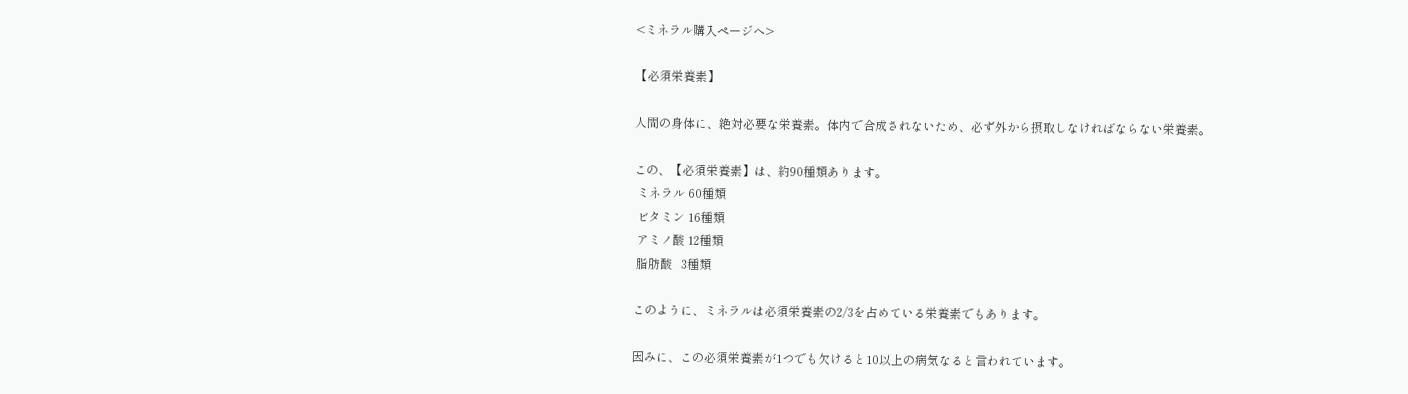<ミネラル購入ページへ>

【必須栄養素】

人間の身体に、絶対必要な栄養素。体内で合成されないため、必ず外から摂取しなければならない栄養素。

この、【必須栄養素】は、約90種類あります。
 ミネラル 60種類
 ビタミン 16種類
 アミノ酸 12種類
 脂肪酸   3種類

このように、ミネラルは必須栄養素の2/3を占めている栄養素でもあります。

因みに、この必須栄養素が1つでも欠けると10以上の病気なると言われています。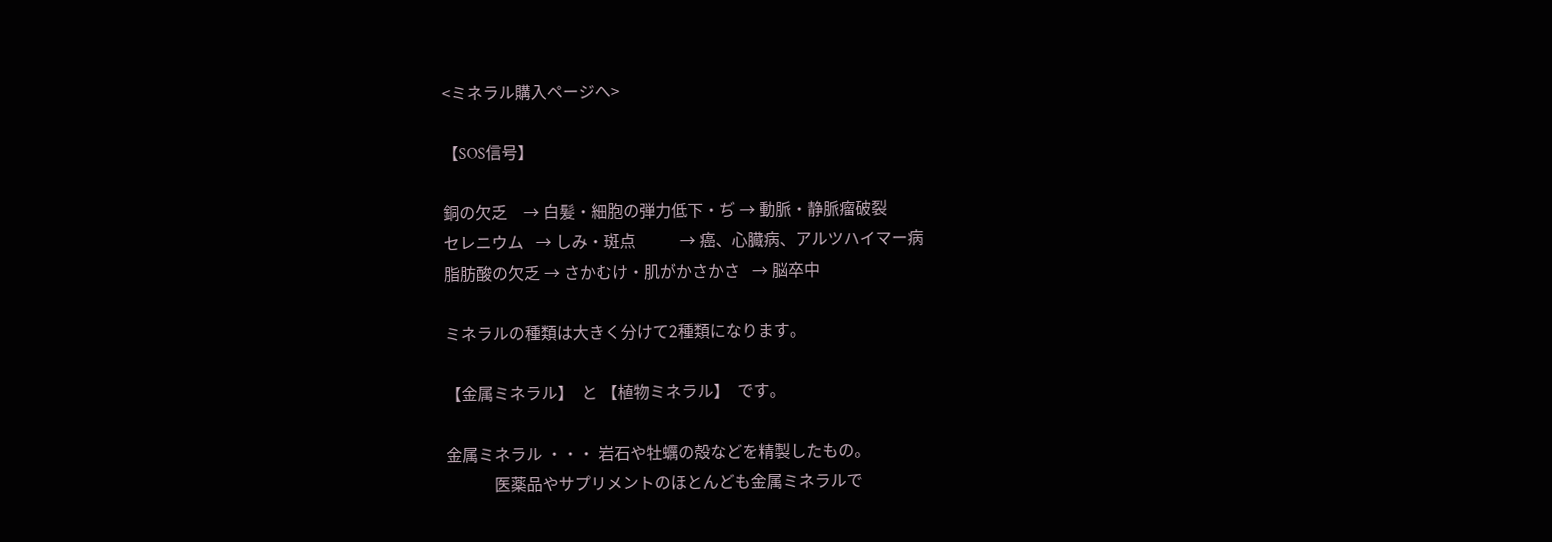<ミネラル購入ページへ>

【SOS信号】

銅の欠乏    → 白髪・細胞の弾力低下・ぢ → 動脈・静脈瘤破裂
セレニウム   → しみ・斑点           → 癌、心臓病、アルツハイマー病
脂肪酸の欠乏 → さかむけ・肌がかさかさ   → 脳卒中

ミネラルの種類は大きく分けて2種類になります。

【金属ミネラル】  と 【植物ミネラル】  です。

金属ミネラル ・・・ 岩石や牡蠣の殻などを精製したもの。
            医薬品やサプリメントのほとんども金属ミネラルで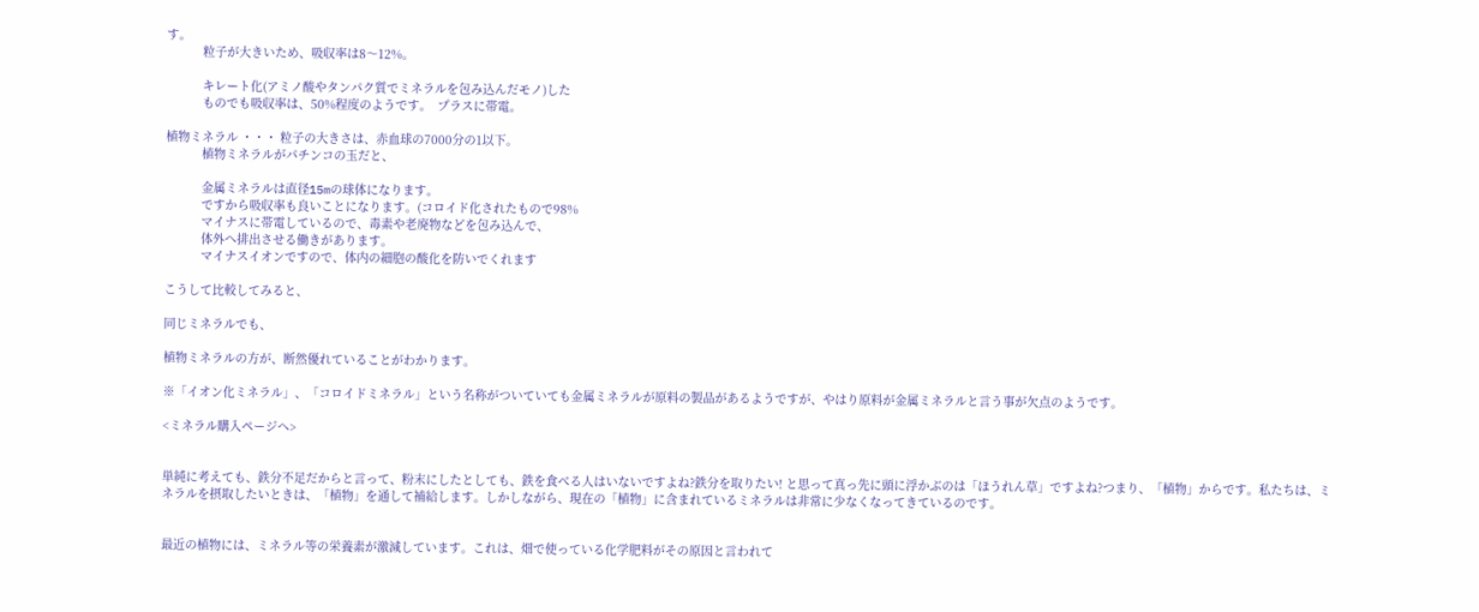す。
            粒子が大きいため、吸収率は8〜12%。

            キレート化(アミノ酸やタンパク質でミネラルを包み込んだモノ)した
            ものでも吸収率は、50%程度のようです。  プラスに帯電。

植物ミネラル ・・・ 粒子の大きさは、赤血球の7000分の1以下。
            植物ミネラルがパチンコの玉だと、

            金属ミネラルは直径15mの球体になります。
            ですから吸収率も良いことになります。(コロイド化されたもので98%
            マイナスに帯電しているので、毒素や老廃物などを包み込んで、
            体外へ排出させる働きがあります。
            マイナスイオンですので、体内の細胞の酸化を防いでくれます

こうして比較してみると、

同じミネラルでも、

植物ミネラルの方が、断然優れていることがわかります。

※「イオン化ミネラル」、「コロイドミネラル」という名称がついていても金属ミネラルが原料の製品があるようですが、やはり原料が金属ミネラルと言う事が欠点のようです。

<ミネラル購入ページへ>


単純に考えても、鉄分不足だからと言って、粉末にしたとしても、鉄を食べる人はいないですよね?鉄分を取りたい! と思って真っ先に頭に浮かぶのは「ほうれん草」ですよね?つまり、「植物」からです。私たちは、ミネラルを摂取したいときは、「植物」を通して補給します。しかしながら、現在の「植物」に含まれているミネラルは非常に少なくなってきているのです。


最近の植物には、ミネラル等の栄養素が激減しています。これは、畑で使っている化学肥料がその原因と言われて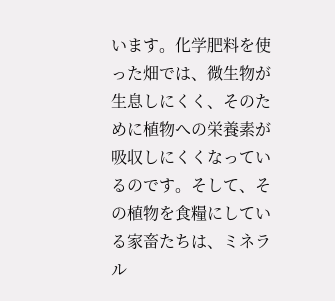います。化学肥料を使った畑では、微生物が生息しにくく、そのために植物への栄養素が吸収しにくくなっているのです。そして、その植物を食糧にしている家畜たちは、ミネラル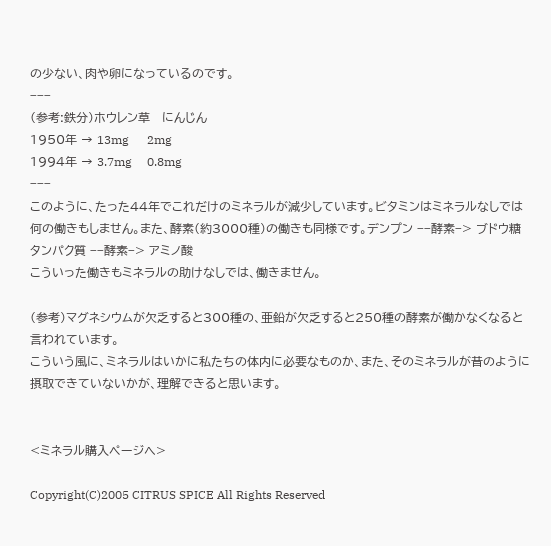の少ない、肉や卵になっているのです。
−−−
(参考:鉄分)ホウレン草   にんじん
1950年 → 13mg      2mg
1994年 → 3.7mg     0.8mg
−−−
このように、たった44年でこれだけのミネラルが減少しています。ビタミンはミネラルなしでは何の働きもしません。また、酵素(約3000種)の働きも同様です。デンプン −−酵素−> ブドウ糖タンパク質 −−酵素−> アミノ酸
こういった働きもミネラルの助けなしでは、働きません。

(参考)マグネシウムが欠乏すると300種の、亜鉛が欠乏すると250種の酵素が働かなくなると言われています。
こういう風に、ミネラルはいかに私たちの体内に必要なものか、また、そのミネラルが昔のように摂取できていないかが、理解できると思います。


<ミネラル購入ページへ>

Copyright(C)2005 CITRUS SPICE All Rights Reserved